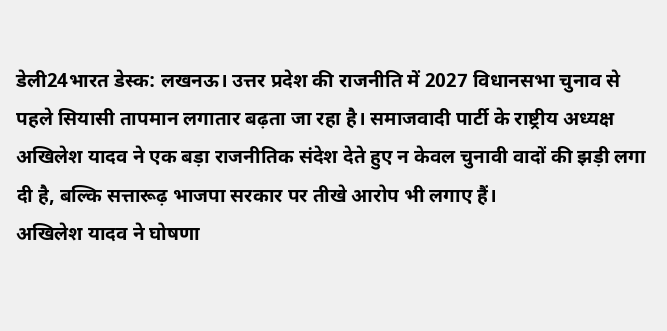डेली24भारत डेस्क: लखनऊ। उत्तर प्रदेश की राजनीति में 2027 विधानसभा चुनाव से पहले सियासी तापमान लगातार बढ़ता जा रहा है। समाजवादी पार्टी के राष्ट्रीय अध्यक्ष अखिलेश यादव ने एक बड़ा राजनीतिक संदेश देते हुए न केवल चुनावी वादों की झड़ी लगा दी है, बल्कि सत्तारूढ़ भाजपा सरकार पर तीखे आरोप भी लगाए हैं।
अखिलेश यादव ने घोषणा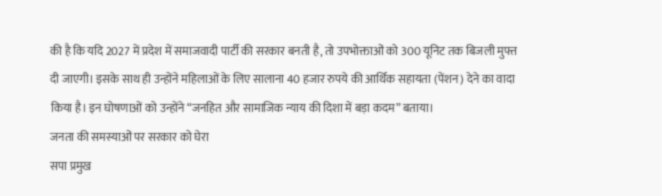की है कि यदि 2027 में प्रदेश में समाजवादी पार्टी की सरकार बनती है, तो उपभोक्ताओं को 300 यूनिट तक बिजली मुफ्त दी जाएगी। इसके साथ ही उन्होंने महिलाओं के लिए सालाना 40 हजार रुपये की आर्थिक सहायता (पेंशन) देने का वादा किया है। इन घोषणाओं को उन्होंने “जनहित और सामाजिक न्याय की दिशा में बड़ा कदम” बताया।
जनता की समस्याओं पर सरकार को घेरा
सपा प्रमुख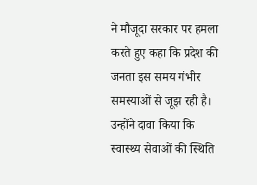ने मौजूदा सरकार पर हमला करते हुए कहा कि प्रदेश की जनता इस समय गंभीर समस्याओं से जूझ रही है। उन्होंने दावा किया कि स्वास्थ्य सेवाओं की स्थिति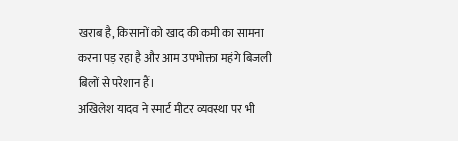खराब है, किसानों को खाद की कमी का सामना करना पड़ रहा है और आम उपभोक्ता महंगे बिजली बिलों से परेशान हैं।
अखिलेश यादव ने स्मार्ट मीटर व्यवस्था पर भी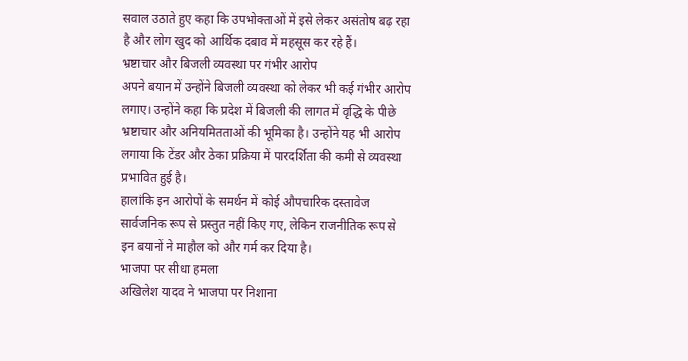सवाल उठाते हुए कहा कि उपभोक्ताओं में इसे लेकर असंतोष बढ़ रहा है और लोग खुद को आर्थिक दबाव में महसूस कर रहे हैं।
भ्रष्टाचार और बिजली व्यवस्था पर गंभीर आरोप
अपने बयान में उन्होंने बिजली व्यवस्था को लेकर भी कई गंभीर आरोप लगाए। उन्होंने कहा कि प्रदेश में बिजली की लागत में वृद्धि के पीछे भ्रष्टाचार और अनियमितताओं की भूमिका है। उन्होंने यह भी आरोप लगाया कि टेंडर और ठेका प्रक्रिया में पारदर्शिता की कमी से व्यवस्था प्रभावित हुई है।
हालांकि इन आरोपों के समर्थन में कोई औपचारिक दस्तावेज सार्वजनिक रूप से प्रस्तुत नहीं किए गए, लेकिन राजनीतिक रूप से इन बयानों ने माहौल को और गर्म कर दिया है।
भाजपा पर सीधा हमला
अखिलेश यादव ने भाजपा पर निशाना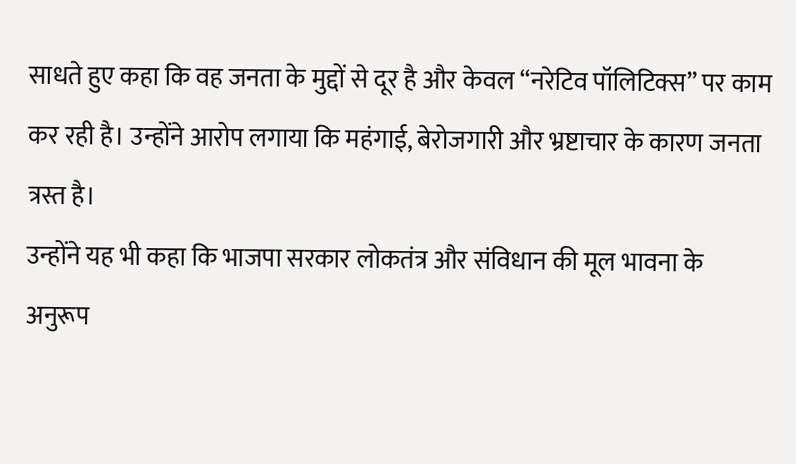साधते हुए कहा कि वह जनता के मुद्दों से दूर है और केवल “नरेटिव पॉलिटिक्स” पर काम कर रही है। उन्होंने आरोप लगाया कि महंगाई, बेरोजगारी और भ्रष्टाचार के कारण जनता त्रस्त है।
उन्होंने यह भी कहा कि भाजपा सरकार लोकतंत्र और संविधान की मूल भावना के अनुरूप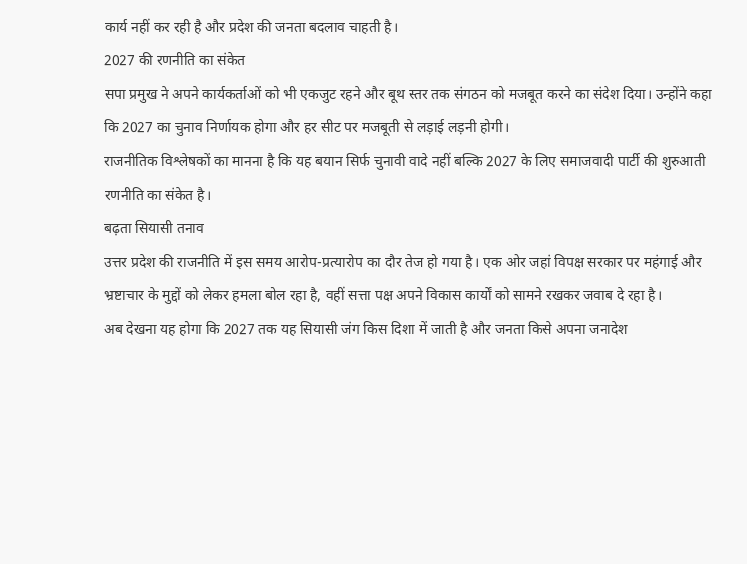कार्य नहीं कर रही है और प्रदेश की जनता बदलाव चाहती है।
2027 की रणनीति का संकेत
सपा प्रमुख ने अपने कार्यकर्ताओं को भी एकजुट रहने और बूथ स्तर तक संगठन को मजबूत करने का संदेश दिया। उन्होंने कहा कि 2027 का चुनाव निर्णायक होगा और हर सीट पर मजबूती से लड़ाई लड़नी होगी।
राजनीतिक विश्लेषकों का मानना है कि यह बयान सिर्फ चुनावी वादे नहीं बल्कि 2027 के लिए समाजवादी पार्टी की शुरुआती रणनीति का संकेत है।
बढ़ता सियासी तनाव
उत्तर प्रदेश की राजनीति में इस समय आरोप-प्रत्यारोप का दौर तेज हो गया है। एक ओर जहां विपक्ष सरकार पर महंगाई और भ्रष्टाचार के मुद्दों को लेकर हमला बोल रहा है, वहीं सत्ता पक्ष अपने विकास कार्यों को सामने रखकर जवाब दे रहा है।
अब देखना यह होगा कि 2027 तक यह सियासी जंग किस दिशा में जाती है और जनता किसे अपना जनादेश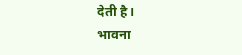देती है।
भावना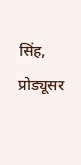सिंह, प्रोड्यूसर